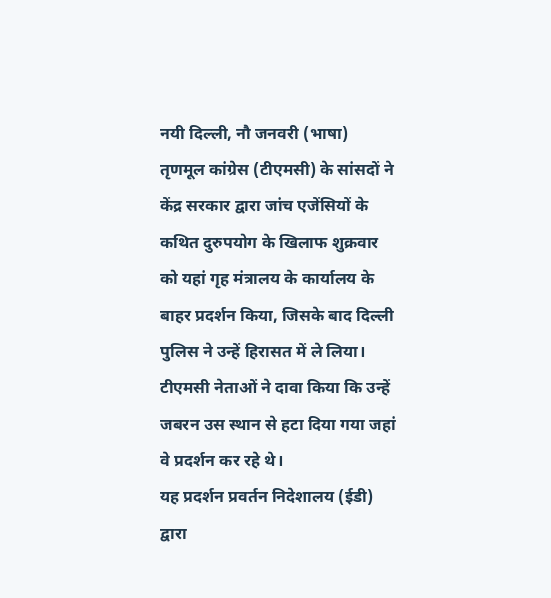नयी दिल्ली, नौ जनवरी (भाषा) तृणमूल कांग्रेस (टीएमसी) के सांसदों ने केंद्र सरकार द्वारा जांच एजेंसियों के कथित दुरुपयोग के खिलाफ शुक्रवार को यहां गृह मंत्रालय के कार्यालय के बाहर प्रदर्शन किया, जिसके बाद दिल्ली पुलिस ने उन्हें हिरासत में ले लिया।
टीएमसी नेताओं ने दावा किया कि उन्हें जबरन उस स्थान से हटा दिया गया जहां वे प्रदर्शन कर रहे थे।
यह प्रदर्शन प्रवर्तन निदेशालय (ईडी) द्वारा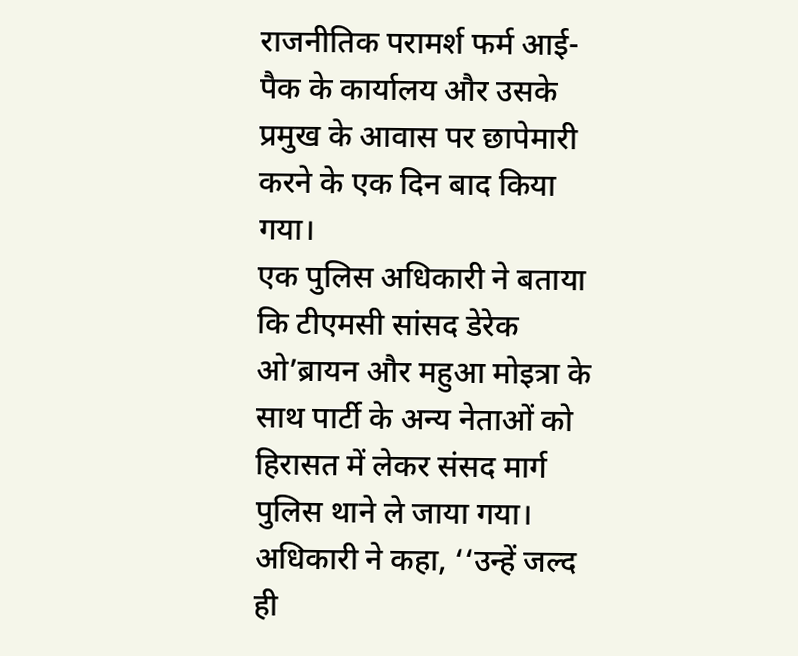राजनीतिक परामर्श फर्म आई-पैक के कार्यालय और उसके प्रमुख के आवास पर छापेमारी करने के एक दिन बाद किया गया।
एक पुलिस अधिकारी ने बताया कि टीएमसी सांसद डेरेक ओ’ब्रायन और महुआ मोइत्रा के साथ पार्टी के अन्य नेताओं को हिरासत में लेकर संसद मार्ग पुलिस थाने ले जाया गया।
अधिकारी ने कहा, ‘‘उन्हें जल्द ही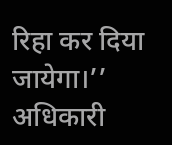रिहा कर दिया जायेगा।’’ अधिकारी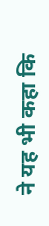ने यह भी कहा कि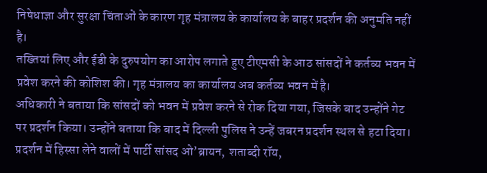निषेधाज्ञा और सुरक्षा चिंताओं के कारण गृह मंत्रालय के कार्यालय के बाहर प्रदर्शन की अनुमति नहीं है।
तख्तियां लिए और ईडी के दुरुपयोग का आरोप लगाते हुए टीएमसी के आठ सांसदों ने कर्तव्य भवन में प्रवेश करने की कोशिश की। गृह मंत्रालय का कार्यालय अब कर्तव्य भवन में है।
अधिकारी ने बताया कि सांसदों को भवन में प्रवेश करने से रोक दिया गया, जिसके बाद उन्होंने गेट पर प्रदर्शन किया। उन्होंने बताया कि बाद में दिल्ली पुलिस ने उन्हें जबरन प्रदर्शन स्थल से हटा दिया।
प्रदर्शन में हिस्सा लेने वालों में पार्टी सांसद ओ’ब्रायन, शताब्दी रॉय,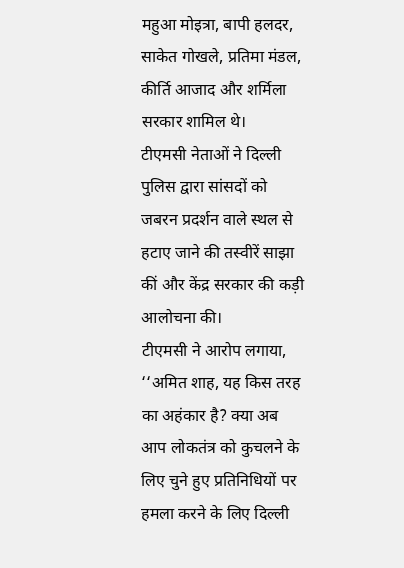महुआ मोइत्रा, बापी हलदर, साकेत गोखले, प्रतिमा मंडल, कीर्ति आजाद और शर्मिला सरकार शामिल थे।
टीएमसी नेताओं ने दिल्ली पुलिस द्वारा सांसदों को जबरन प्रदर्शन वाले स्थल से हटाए जाने की तस्वीरें साझा कीं और केंद्र सरकार की कड़ी आलोचना की।
टीएमसी ने आरोप लगाया, ‘‘अमित शाह, यह किस तरह का अहंकार है? क्या अब आप लोकतंत्र को कुचलने के लिए चुने हुए प्रतिनिधियों पर हमला करने के लिए दिल्ली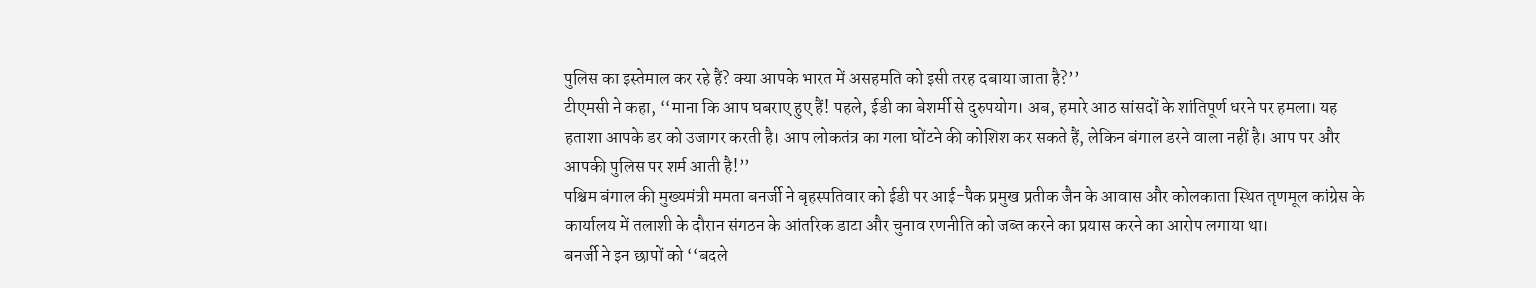पुलिस का इस्तेमाल कर रहे हैं? क्या आपके भारत में असहमति को इसी तरह दबाया जाता है?’’
टीएमसी ने कहा, ‘‘माना कि आप घबराए हुए हैं! पहले, ईडी का बेशर्मी से दुरुपयोग। अब, हमारे आठ सांसदों के शांतिपूर्ण धरने पर हमला। यह हताशा आपके डर को उजागर करती है। आप लोकतंत्र का गला घोंटने की कोशिश कर सकते हैं, लेकिन बंगाल डरने वाला नहीं है। आप पर और आपकी पुलिस पर शर्म आती है!’’
पश्चिम बंगाल की मुख्यमंत्री ममता बनर्जी ने बृहस्पतिवार को ईडी पर आई-पैक प्रमुख प्रतीक जैन के आवास और कोलकाता स्थित तृणमूल कांग्रेस के कार्यालय में तलाशी के दौरान संगठन के आंतरिक डाटा और चुनाव रणनीति को जब्त करने का प्रयास करने का आरोप लगाया था।
बनर्जी ने इन छापों को ‘‘बदले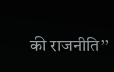की राजनीति’’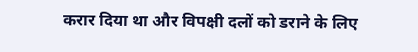करार दिया था और विपक्षी दलों को डराने के लिए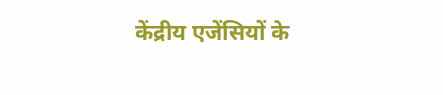केंद्रीय एजेंसियों के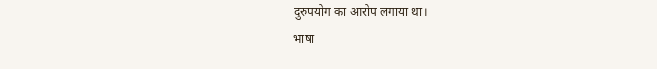दुरुपयोग का आरोप लगाया था।
भाषा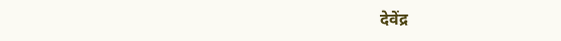देवेंद्र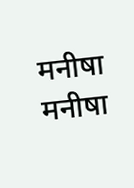मनीषा
मनीषा